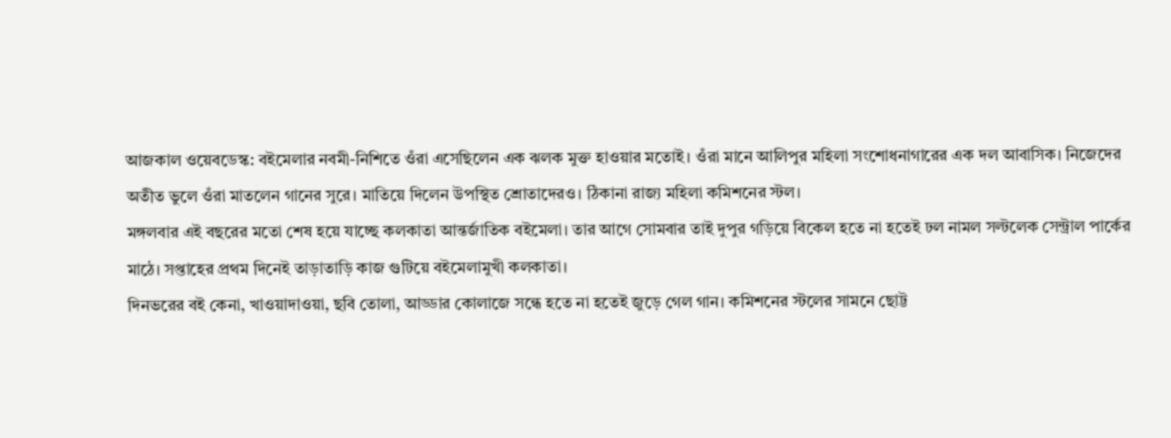আজকাল ওয়েবডেস্ক: বইমেলার নবমী-নিশিতে ওঁরা এসেছিলেন এক ঝলক মুক্ত হাওয়ার মতোই। ওঁরা মানে আলিপুর মহিলা সংশোধনাগারের এক দল আবাসিক। নিজেদের অতীত ভুলে ওঁরা মাতলেন গানের সুরে। মাতিয়ে দিলেন উপস্থিত শ্রোতাদেরও। ঠিকানা রাজ্য মহিলা কমিশনের স্টল।
মঙ্গলবার এই বছরের মতো শেষ হয়ে যাচ্ছে কলকাতা আন্তর্জাতিক বইমেলা। তার আগে সোমবার তাই দুপুর গড়িয়ে বিকেল হতে না হতেই ঢল নামল সল্টলেক সেন্ট্রাল পার্কের মাঠে। সপ্তাহের প্রথম দিনেই তাড়াতাড়ি কাজ গুটিয়ে বইমেলামুখী কলকাতা।
দিনভরের বই কেনা, খাওয়াদাওয়া, ছবি তোলা, আড্ডার কোলাজে সন্ধে হতে না হতেই জুড়ে গেল গান। কমিশনের স্টলের সামনে ছোট্ট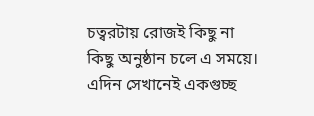চত্বরটায় রোজই কিছু না কিছু অনুষ্ঠান চলে এ সময়ে। এদিন সেখানেই একগুচ্ছ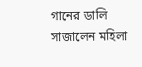গানের ডালি সাজালেন মহিলা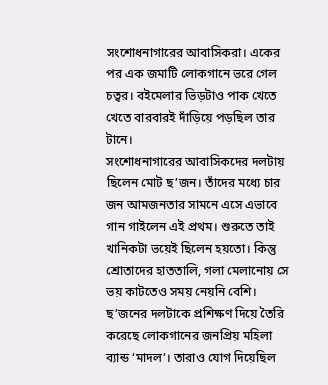সংশোধনাগারের আবাসিকরা। একের পর এক জমাটি লোকগানে ভরে গেল চত্বর। বইমেলার ভিড়টাও পাক খেতে খেতে বারবারই দাঁড়িয়ে পড়ছিল তার টানে।
সংশোধনাগারের আবাসিকদের দলটায় ছিলেন মোট ছ’জন। তাঁদের মধ্যে চার জন আমজনতার সামনে এসে এভাবে গান গাইলেন এই প্রথম। শুরুতে তাই খানিকটা ভয়েই ছিলেন হয়তো। কিন্তু শ্রোতাদের হাততালি, গলা মেলানোয় সে ভয় কাটতেও সময় নেয়নি বেশি। ছ’জনের দলটাকে প্রশিক্ষণ দিয়ে তৈরি করেছে লোকগানের জনপ্রিয় মহিলা ব্যান্ড ‘মাদল’। তারাও যোগ দিয়েছিল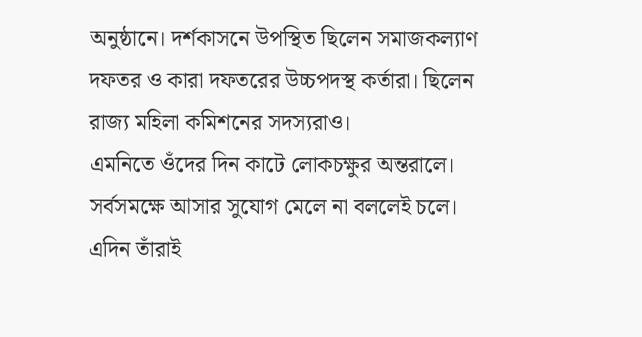অনুষ্ঠানে। দর্শকাসনে উপস্থিত ছিলেন সমাজকল্যাণ দফতর ও কারা দফতরের উচ্চপদস্থ কর্তারা। ছিলেন রাজ্য মহিলা কমিশনের সদস্যরাও।
এমনিতে ওঁদের দিন কাটে লোকচক্ষুর অন্তরালে। সর্বসমক্ষে আসার সুযোগ মেলে না বললেই চলে। এদিন তাঁরাই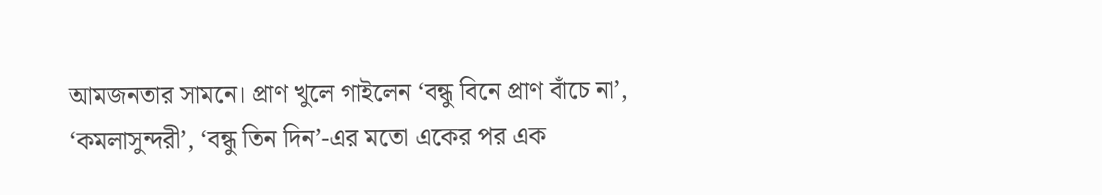আমজনতার সামনে। প্রাণ খুলে গাইলেন ‘বন্ধু বিনে প্রাণ বাঁচে না’, ‘কমলাসুন্দরী’, ‘বন্ধু তিন দিন’-এর মতো একের পর এক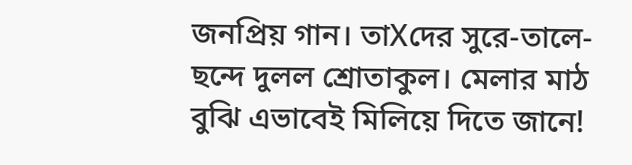জনপ্রিয় গান। তাXদের সুরে-তালে-ছন্দে দুলল শ্রোতাকুল। মেলার মাঠ বুঝি এভাবেই মিলিয়ে দিতে জানে!